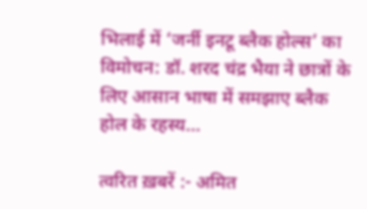भिलाई में ‘जर्नी इनटू ब्लैक होल्स’ का विमोचन: डॉ. शरद चंद्र भैया ने छात्रों के लिए आसान भाषा में समझाए ब्लैक होल के रहस्य...

त्वरित ख़बरें :- अमित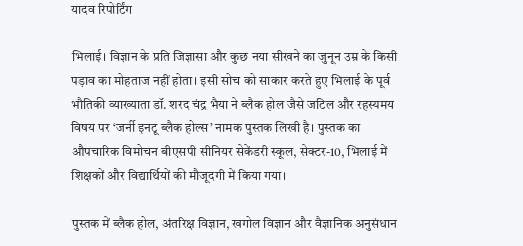यादव रिपोर्टिंग

भिलाई। विज्ञान के प्रति जिज्ञासा और कुछ नया सीखने का जुनून उम्र के किसी पड़ाव का मोहताज नहीं होता। इसी सोच को साकार करते हुए भिलाई के पूर्व भौतिकी व्याख्याता डॉ. शरद चंद्र भैया ने ब्लैक होल जैसे जटिल और रहस्यमय विषय पर ‘जर्नी इनटू ब्लैक होल्स’ नामक पुस्तक लिखी है। पुस्तक का औपचारिक विमोचन बीएसपी सीनियर सेकेंडरी स्कूल, सेक्टर-10, भिलाई में शिक्षकों और विद्यार्थियों की मौजूदगी में किया गया।

पुस्तक में ब्लैक होल, अंतरिक्ष विज्ञान, खगोल विज्ञान और वैज्ञानिक अनुसंधान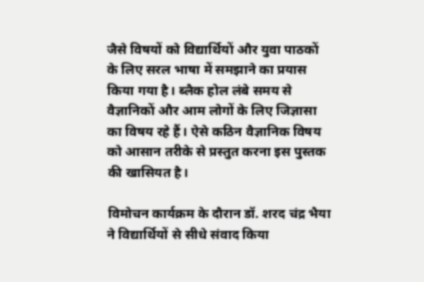जैसे विषयों को विद्यार्थियों और युवा पाठकों के लिए सरल भाषा में समझाने का प्रयास किया गया है। ब्लैक होल लंबे समय से वैज्ञानिकों और आम लोगों के लिए जिज्ञासा का विषय रहे हैं। ऐसे कठिन वैज्ञानिक विषय को आसान तरीके से प्रस्तुत करना इस पुस्तक की खासियत है।

विमोचन कार्यक्रम के दौरान डॉ. शरद चंद्र भैया ने विद्यार्थियों से सीधे संवाद किया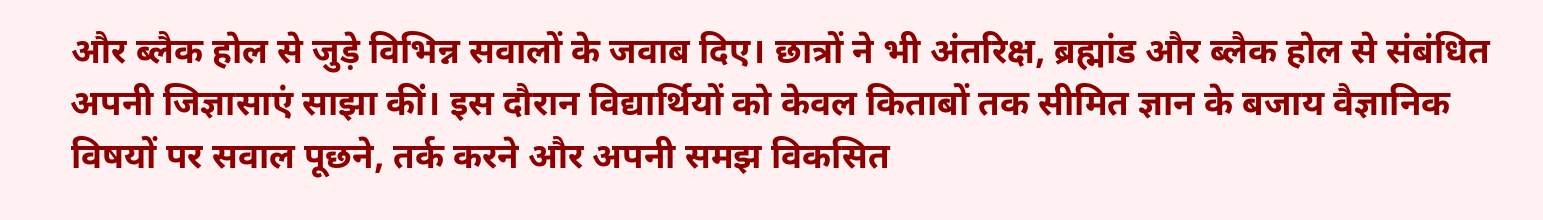और ब्लैक होल से जुड़े विभिन्न सवालों के जवाब दिए। छात्रों ने भी अंतरिक्ष, ब्रह्मांड और ब्लैक होल से संबंधित अपनी जिज्ञासाएं साझा कीं। इस दौरान विद्यार्थियों को केवल किताबों तक सीमित ज्ञान के बजाय वैज्ञानिक विषयों पर सवाल पूछने, तर्क करने और अपनी समझ विकसित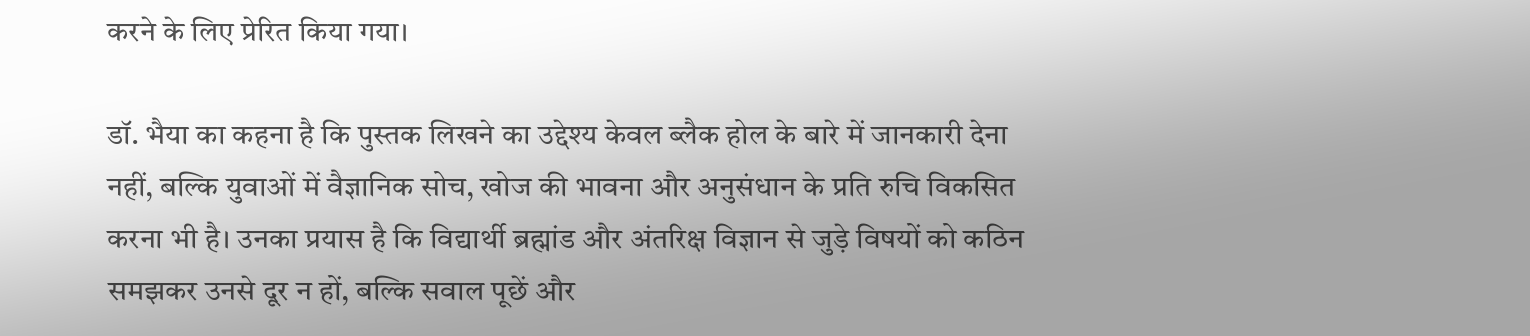करने के लिए प्रेरित किया गया।

डॉ. भैया का कहना है कि पुस्तक लिखने का उद्देश्य केवल ब्लैक होल के बारे में जानकारी देना नहीं, बल्कि युवाओं में वैज्ञानिक सोच, खोज की भावना और अनुसंधान के प्रति रुचि विकसित करना भी है। उनका प्रयास है कि विद्यार्थी ब्रह्मांड और अंतरिक्ष विज्ञान से जुड़े विषयों को कठिन समझकर उनसे दूर न हों, बल्कि सवाल पूछें और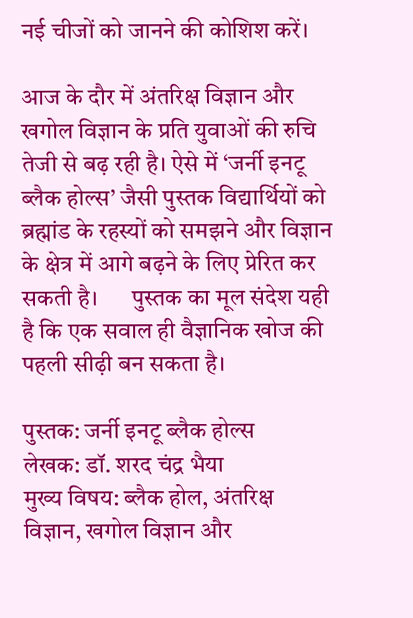नई चीजों को जानने की कोशिश करें।

आज के दौर में अंतरिक्ष विज्ञान और खगोल विज्ञान के प्रति युवाओं की रुचि तेजी से बढ़ रही है। ऐसे में ‘जर्नी इनटू ब्लैक होल्स’ जैसी पुस्तक विद्यार्थियों को ब्रह्मांड के रहस्यों को समझने और विज्ञान के क्षेत्र में आगे बढ़ने के लिए प्रेरित कर सकती है।      पुस्तक का मूल संदेश यही है कि एक सवाल ही वैज्ञानिक खोज की पहली सीढ़ी बन सकता है।

पुस्तक: जर्नी इनटू ब्लैक होल्स
लेखक: डॉ. शरद चंद्र भैया
मुख्य विषय: ब्लैक होल, अंतरिक्ष विज्ञान, खगोल विज्ञान और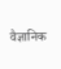वैज्ञानिक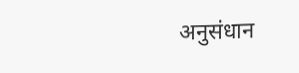अनुसंधान